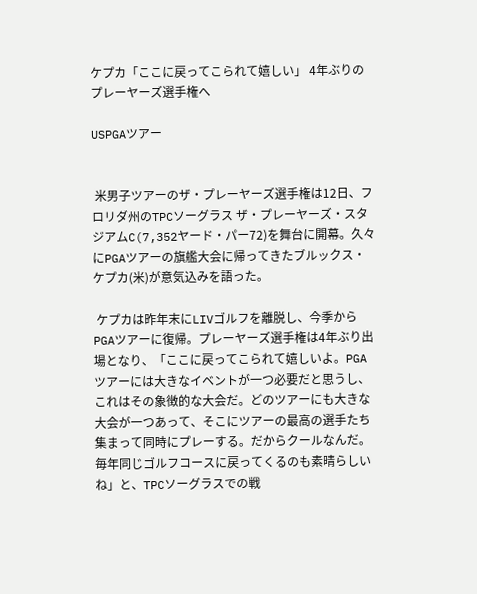ケプカ「ここに戻ってこられて嬉しい」 4年ぶりのプレーヤーズ選手権へ

USPGAツアー


 米男子ツアーのザ・プレーヤーズ選手権は12日、フロリダ州のTPCソーグラス ザ・プレーヤーズ・スタジアムC(7,352ヤード・パー72)を舞台に開幕。久々にPGAツアーの旗艦大会に帰ってきたブルックス・ケプカ(米)が意気込みを語った。

 ケプカは昨年末にLIVゴルフを離脱し、今季からPGAツアーに復帰。プレーヤーズ選手権は4年ぶり出場となり、「ここに戻ってこられて嬉しいよ。PGAツアーには大きなイベントが一つ必要だと思うし、これはその象徴的な大会だ。どのツアーにも大きな大会が一つあって、そこにツアーの最高の選手たち集まって同時にプレーする。だからクールなんだ。毎年同じゴルフコースに戻ってくるのも素晴らしいね」と、TPCソーグラスでの戦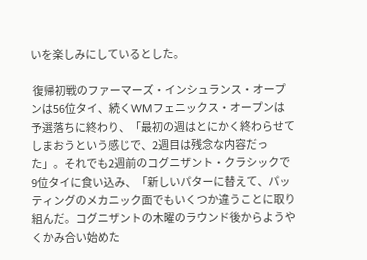いを楽しみにしているとした。

 復帰初戦のファーマーズ・インシュランス・オープンは56位タイ、続くWMフェニックス・オープンは予選落ちに終わり、「最初の週はとにかく終わらせてしまおうという感じで、2週目は残念な内容だった」。それでも2週前のコグニザント・クラシックで9位タイに食い込み、「新しいパターに替えて、パッティングのメカニック面でもいくつか違うことに取り組んだ。コグニザントの木曜のラウンド後からようやくかみ合い始めた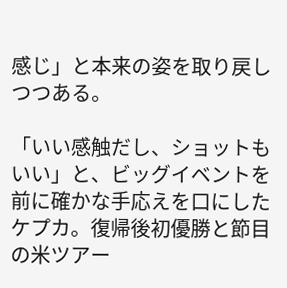感じ」と本来の姿を取り戻しつつある。

「いい感触だし、ショットもいい」と、ビッグイベントを前に確かな手応えを口にしたケプカ。復帰後初優勝と節目の米ツアー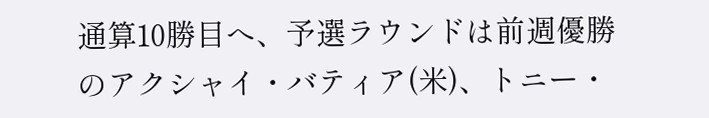通算10勝目へ、予選ラウンドは前週優勝のアクシャイ・バティア(米)、トニー・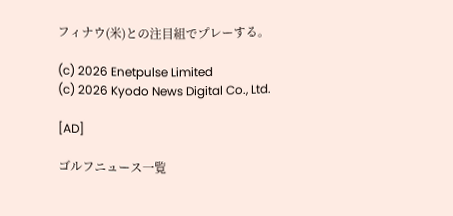フィナウ(米)との注目組でプレーする。

(c) 2026 Enetpulse Limited
(c) 2026 Kyodo News Digital Co., Ltd.

[AD]

ゴルフニュース一覧